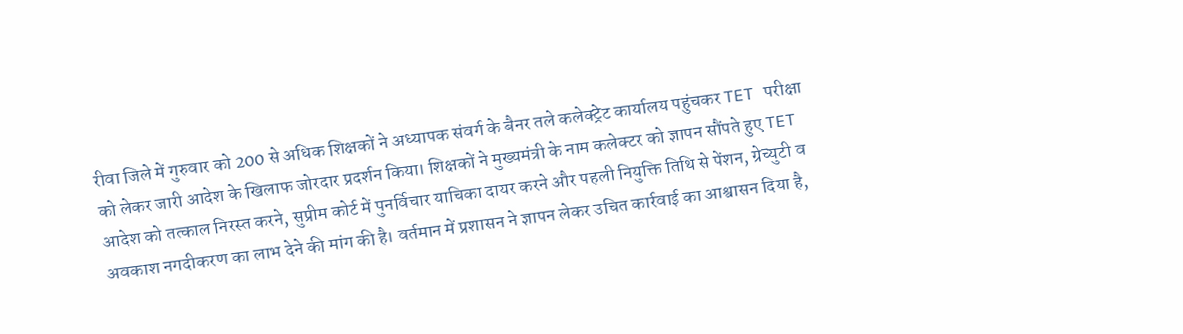रीवा जिले में गुरुवार को 200 से अधिक शिक्षकों ने अध्यापक संवर्ग के बैनर तले कलेक्ट्रेट कार्यालय पहुंचकर TET परीक्षा को लेकर जारी आदेश के खिलाफ जोरदार प्रदर्शन किया। शिक्षकों ने मुख्यमंत्री के नाम कलेक्टर को ज्ञापन सौंपते हुए TET आदेश को तत्काल निरस्त करने, सुप्रीम कोर्ट में पुनर्विचार याचिका दायर करने और पहली नियुक्ति तिथि से पेंशन, ग्रेच्युटी व अवकाश नगदीकरण का लाभ देने की मांग की है। वर्तमान में प्रशासन ने ज्ञापन लेकर उचित कार्रवाई का आश्वासन दिया है,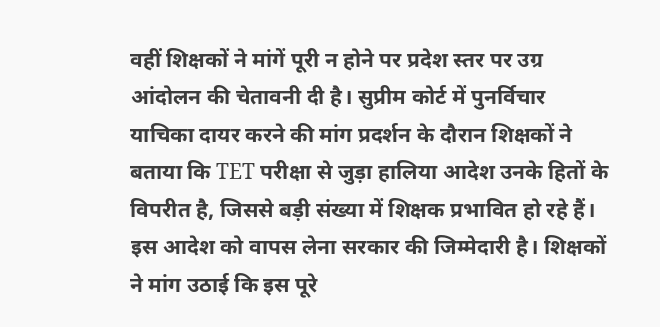वहीं शिक्षकों ने मांगें पूरी न होने पर प्रदेश स्तर पर उग्र आंदोलन की चेतावनी दी है। सुप्रीम कोर्ट में पुनर्विचार याचिका दायर करने की मांग प्रदर्शन के दौरान शिक्षकों ने बताया कि TET परीक्षा से जुड़ा हालिया आदेश उनके हितों के विपरीत है, जिससे बड़ी संख्या में शिक्षक प्रभावित हो रहे हैं। इस आदेश को वापस लेना सरकार की जिम्मेदारी है। शिक्षकों ने मांग उठाई कि इस पूरे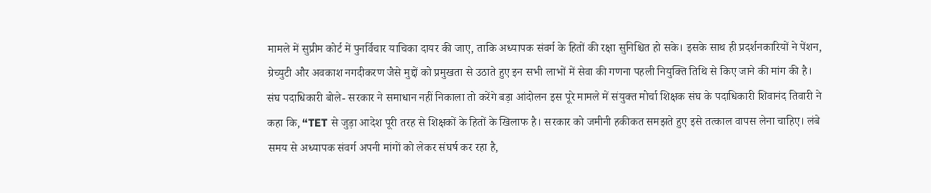मामले में सुप्रीम कोर्ट में पुनर्विचार याचिका दायर की जाए, ताकि अध्यापक संवर्ग के हितों की रक्षा सुनिश्चित हो सके। इसके साथ ही प्रदर्शनकारियों ने पेंशन, ग्रेच्युटी और अवकाश नगदीकरण जैसे मुद्दों को प्रमुखता से उठाते हुए इन सभी लाभों में सेवा की गणना पहली नियुक्ति तिथि से किए जाने की मांग की है। संघ पदाधिकारी बोले- सरकार ने समाधान नहीं निकाला तो करेंगे बड़ा आंदोलन इस पूरे मामले में संयुक्त मोर्चा शिक्षक संघ के पदाधिकारी शिवानंद तिवारी ने कहा कि, “TET से जुड़ा आदेश पूरी तरह से शिक्षकों के हितों के खिलाफ है। सरकार को जमीनी हकीकत समझते हुए इसे तत्काल वापस लेना चाहिए। लंबे समय से अध्यापक संवर्ग अपनी मांगों को लेकर संघर्ष कर रहा है,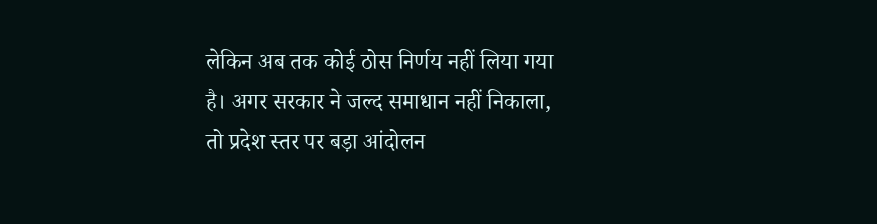लेकिन अब तक कोई ठोस निर्णय नहीं लिया गया है। अगर सरकार ने जल्द समाधान नहीं निकाला, तो प्रदेश स्तर पर बड़ा आंदोलन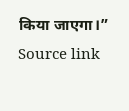किया जाएगा।”
Source link